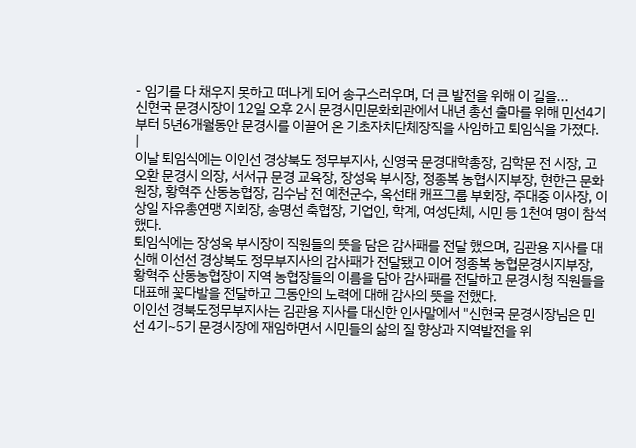- 임기를 다 채우지 못하고 떠나게 되어 송구스러우며, 더 큰 발전을 위해 이 길을...
신현국 문경시장이 12일 오후 2시 문경시민문화회관에서 내년 총선 출마를 위해 민선4기부터 5년6개월동안 문경시를 이끌어 온 기초자치단체장직을 사임하고 퇴임식을 가졌다.
|
이날 퇴임식에는 이인선 경상북도 정무부지사, 신영국 문경대학총장, 김학문 전 시장, 고오환 문경시 의장, 서서규 문경 교육장, 장성욱 부시장, 정종복 농협시지부장, 현한근 문화원장, 황혁주 산동농협장, 김수남 전 예천군수, 옥선태 캐프그룹 부회장, 주대중 이사장, 이상일 자유총연맹 지회장, 송명선 축협장, 기업인, 학계, 여성단체, 시민 등 1천여 명이 참석했다.
퇴임식에는 장성욱 부시장이 직원들의 뜻을 담은 감사패를 전달 했으며, 김관용 지사를 대신해 이선선 경상북도 정무부지사의 감사패가 전달됐고 이어 정종복 농협문경시지부장, 황혁주 산동농협장이 지역 농협장들의 이름을 담아 감사패를 전달하고 문경시청 직원들을 대표해 꽃다발을 전달하고 그동안의 노력에 대해 감사의 뜻을 전했다.
이인선 경북도정무부지사는 김관용 지사를 대신한 인사말에서 "신현국 문경시장님은 민선 4기~5기 문경시장에 재임하면서 시민들의 삶의 질 향상과 지역발전을 위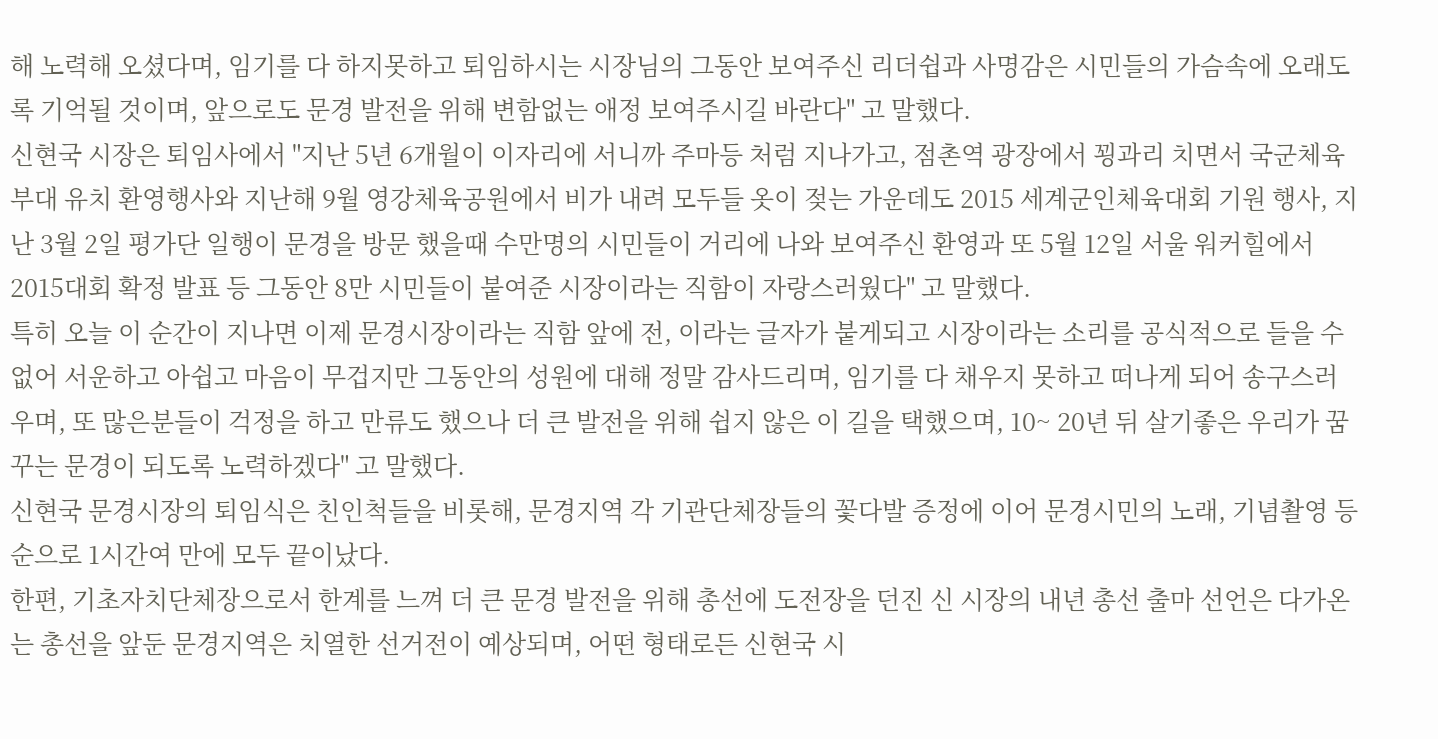해 노력해 오셨다며, 임기를 다 하지못하고 퇴임하시는 시장님의 그동안 보여주신 리더쉽과 사명감은 시민들의 가슴속에 오래도록 기억될 것이며, 앞으로도 문경 발전을 위해 변함없는 애정 보여주시길 바란다" 고 말했다.
신현국 시장은 퇴임사에서 "지난 5년 6개월이 이자리에 서니까 주마등 처럼 지나가고, 점촌역 광장에서 꾕과리 치면서 국군체육부대 유치 환영행사와 지난해 9월 영강체육공원에서 비가 내려 모두들 옷이 젖는 가운데도 2015 세계군인체육대회 기원 행사, 지난 3월 2일 평가단 일행이 문경을 방문 했을때 수만명의 시민들이 거리에 나와 보여주신 환영과 또 5월 12일 서울 워커힐에서 2015대회 확정 발표 등 그동안 8만 시민들이 붙여준 시장이라는 직함이 자랑스러웠다" 고 말했다.
특히 오늘 이 순간이 지나면 이제 문경시장이라는 직함 앞에 전, 이라는 글자가 붙게되고 시장이라는 소리를 공식적으로 들을 수 없어 서운하고 아쉽고 마음이 무겁지만 그동안의 성원에 대해 정말 감사드리며, 임기를 다 채우지 못하고 떠나게 되어 송구스러우며, 또 많은분들이 걱정을 하고 만류도 했으나 더 큰 발전을 위해 쉽지 않은 이 길을 택했으며, 10~ 20년 뒤 살기좋은 우리가 꿈꾸는 문경이 되도록 노력하겠다" 고 말했다.
신현국 문경시장의 퇴임식은 친인척들을 비롯해, 문경지역 각 기관단체장들의 꽃다발 증정에 이어 문경시민의 노래, 기념촬영 등 순으로 1시간여 만에 모두 끝이났다.
한편, 기초자치단체장으로서 한계를 느껴 더 큰 문경 발전을 위해 총선에 도전장을 던진 신 시장의 내년 총선 출마 선언은 다가온는 총선을 앞둔 문경지역은 치열한 선거전이 예상되며, 어떤 형태로든 신현국 시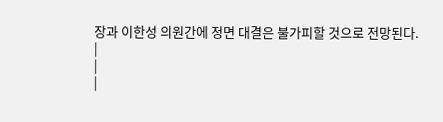장과 이한성 의원간에 정면 대결은 불가피할 것으로 전망된다.
|
|
|